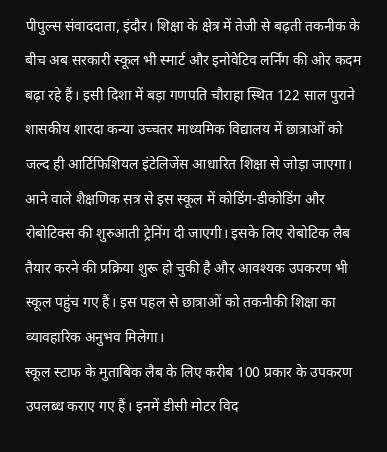पीपुल्स संवाददाता, इंदौर। शिक्षा के क्षेत्र में तेजी से बढ़ती तकनीक के बीच अब सरकारी स्कूल भी स्मार्ट और इनोवेटिव लर्निंग की ओर कदम बढ़ा रहे हैं। इसी दिशा में बड़ा गणपति चौराहा स्थित 122 साल पुराने शासकीय शारदा कन्या उच्चतर माध्यमिक विद्यालय में छात्राओं को जल्द ही आर्टिफिशियल इंटेलिजेंस आधारित शिक्षा से जोड़ा जाएगा।
आने वाले शैक्षणिक सत्र से इस स्कूल में कोडिंग-डीकोडिंग और रोबोटिक्स की शुरुआती ट्रेनिंग दी जाएगी। इसके लिए रोबोटिक लैब तैयार करने की प्रक्रिया शुरू हो चुकी है और आवश्यक उपकरण भी स्कूल पहुंच गए हैं। इस पहल से छात्राओं को तकनीकी शिक्षा का व्यावहारिक अनुभव मिलेगा।
स्कूल स्टाफ के मुताबिक लैब के लिए करीब 100 प्रकार के उपकरण उपलब्ध कराए गए हैं। इनमें डीसी मोटर विद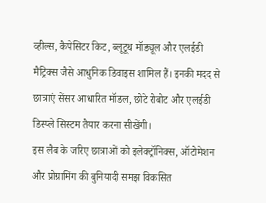व्हील्स, कैपेसिटर किट, ब्लूटूथ मॉड्यूल और एलईडी मैट्रिक्स जैसे आधुनिक डिवाइस शामिल हैं। इनकी मदद से छात्राएं सेंसर आधारित मॉडल, छोटे रोबोट और एलईडी डिस्प्ले सिस्टम तैयार करना सीखेंगी।
इस लैब के जरिए छात्राओं को इलेक्ट्रॉनिक्स, ऑटोमेशन और प्रोग्रामिंग की बुनियादी समझ विकसित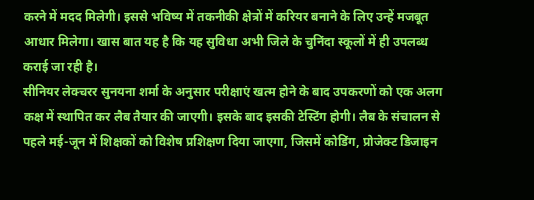करने में मदद मिलेगी। इससे भविष्य में तकनीकी क्षेत्रों में करियर बनाने के लिए उन्हें मजबूत आधार मिलेगा। खास बात यह है कि यह सुविधा अभी जिले के चुनिंदा स्कूलों में ही उपलब्ध कराई जा रही है।
सीनियर लेक्चरर सुनयना शर्मा के अनुसार परीक्षाएं खत्म होने के बाद उपकरणों को एक अलग कक्ष में स्थापित कर लैब तैयार की जाएगी। इसके बाद इसकी टेस्टिंग होगी। लैब के संचालन से पहले मई-जून में शिक्षकों को विशेष प्रशिक्षण दिया जाएगा, जिसमें कोडिंग, प्रोजेक्ट डिजाइन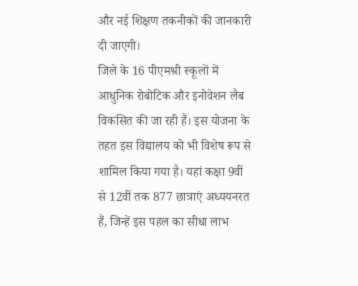और नई शिक्षण तकनीकों की जानकारी दी जाएगी।
जिले के 16 पीएमश्री स्कूलों में आधुनिक रोबोटिक और इनोवेशन लैब विकसित की जा रही हैं। इस योजना के तहत इस विद्यालय को भी विशेष रूप से शामिल किया गया है। यहां कक्षा 9वीं से 12वीं तक 877 छात्राएं अध्ययनरत हैं, जिन्हें इस पहल का सीधा लाभ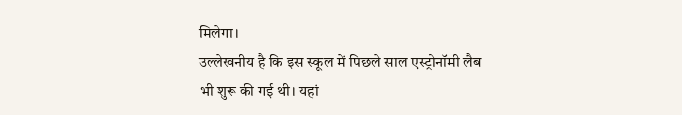मिलेगा।
उल्लेखनीय है कि इस स्कूल में पिछले साल एस्ट्रोनॉमी लैब भी शुरू की गई थी। यहां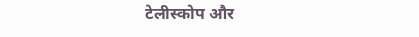टेलीस्कोप और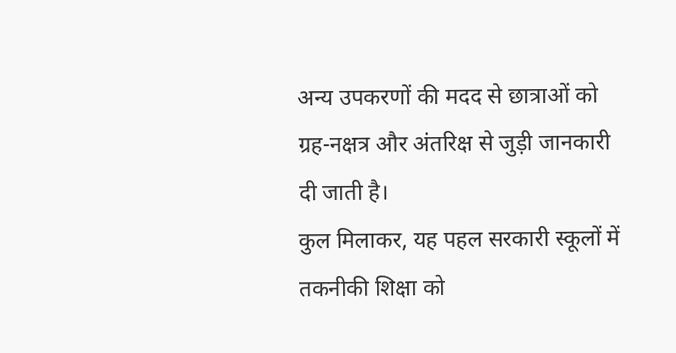अन्य उपकरणों की मदद से छात्राओं को ग्रह-नक्षत्र और अंतरिक्ष से जुड़ी जानकारी दी जाती है।
कुल मिलाकर, यह पहल सरकारी स्कूलों में तकनीकी शिक्षा को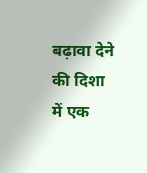बढ़ावा देने की दिशा में एक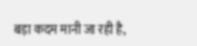बड़ा कदम मानी जा रही है,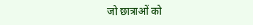जो छात्राओं को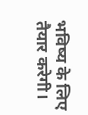भविष्य के लिए तैयार करेगी।